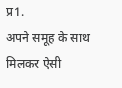प्र1.
अपने समूह के साथ मिलकर ऐसी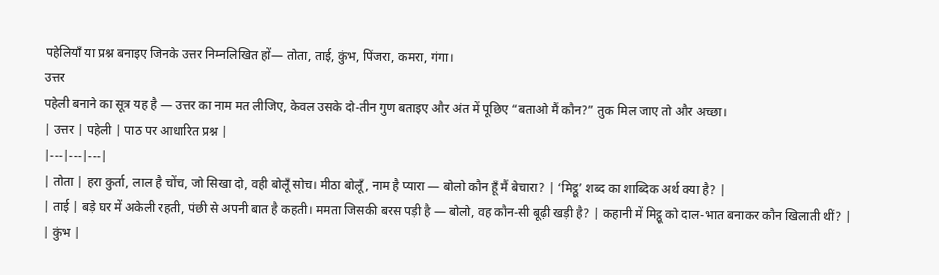पहेलियाँ या प्रश्न बनाइए जिनके उत्तर निम्नलिखित हों— तोता, ताई, कुंभ, पिंजरा, कमरा, गंगा।
उत्तर
पहेली बनाने का सूत्र यह है — उत्तर का नाम मत लीजिए, केवल उसके दो-तीन गुण बताइए और अंत में पूछिए “बताओ मैं कौन?” तुक मिल जाए तो और अच्छा।
| उत्तर | पहेली | पाठ पर आधारित प्रश्न |
|---|---|---|
| तोता | हरा कुर्ता, लाल है चोंच, जो सिखा दो, वही बोलूँ सोच। मीठा बोलूँ, नाम है प्यारा — बोलो कौन हूँ मैं बेचारा? | ‘मिट्ठू’ शब्द का शाब्दिक अर्थ क्या है? |
| ताई | बड़े घर में अकेली रहती, पंछी से अपनी बात है कहती। ममता जिसकी बरस पड़ी है — बोलो, वह कौन-सी बूढ़ी खड़ी है? | कहानी में मिट्ठू को दाल-भात बनाकर कौन खिलाती थीं? |
| कुंभ |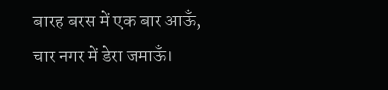बारह बरस में एक बार आऊँ, चार नगर में डेरा जमाऊँ।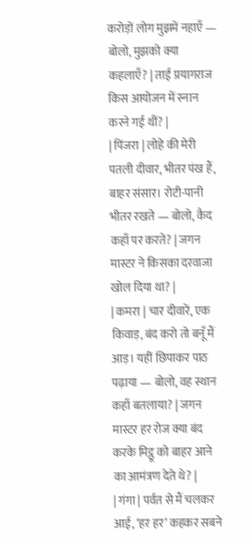करोड़ों लोग मुझमें नहाएँ — बोलो, मुझको क्या कहलाएँ? | ताई प्रयागराज किस आयोजन में स्नान करने गई थीं? |
| पिंजरा | लोहे की मेरी पतली दीवार, भीतर पंख हैं, बाहर संसार। रोटी-पानी भीतर रखते — बोलो, कैद कहाँ पर करते? | जगन मास्टर ने किसका दरवाजा खोल दिया था? |
| कमरा | चार दीवारें, एक किवाड़, बंद करो तो बनूँ मैं आड़। यहीं छिपाकर पाठ पढ़ाया — बोलो, वह स्थान कहाँ बतलाया? | जगन मास्टर हर रोज क्या बंद करके मिट्ठू को बाहर आने का आमंत्रण देते थे? |
| गंगा | पर्वत से मैं चलकर आई, ‘हर हर’ कहकर सबने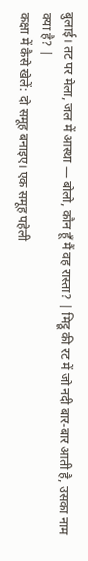बुलाई। तट पर मेला, जल में आस्था — बोलो, कौन हूँ मैं वह रास्ता? | मिट्ठू की रट में जो नदी बार-बार आती है, उसका नाम क्या है? |
कक्षा में कैसे खेलें: दो समूह बनाइए। एक समूह पहेली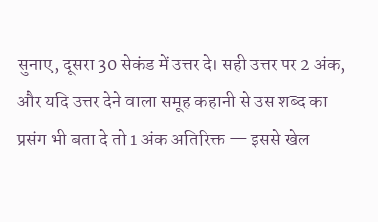सुनाए, दूसरा 30 सेकंड में उत्तर दे। सही उत्तर पर 2 अंक, और यदि उत्तर देने वाला समूह कहानी से उस शब्द का प्रसंग भी बता दे तो 1 अंक अतिरिक्त — इससे खेल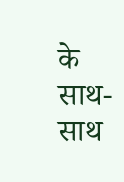के साथ-साथ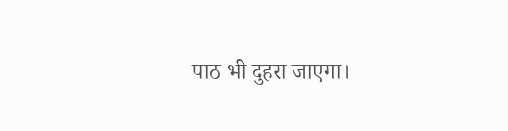पाठ भी दुहरा जाएगा।